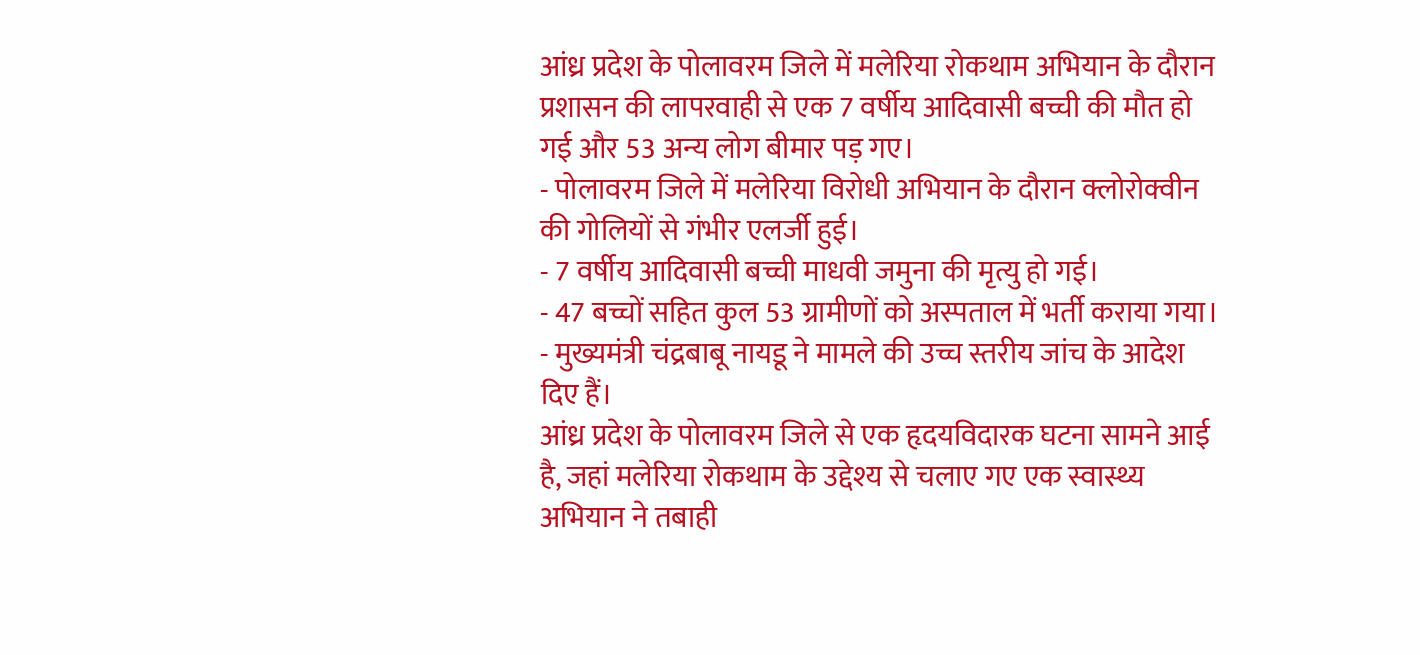आंध्र प्रदेश के पोलावरम जिले में मलेरिया रोकथाम अभियान के दौरान प्रशासन की लापरवाही से एक 7 वर्षीय आदिवासी बच्ची की मौत हो गई और 53 अन्य लोग बीमार पड़ गए।
- पोलावरम जिले में मलेरिया विरोधी अभियान के दौरान क्लोरोक्वीन की गोलियों से गंभीर एलर्जी हुई।
- 7 वर्षीय आदिवासी बच्ची माधवी जमुना की मृत्यु हो गई।
- 47 बच्चों सहित कुल 53 ग्रामीणों को अस्पताल में भर्ती कराया गया।
- मुख्यमंत्री चंद्रबाबू नायडू ने मामले की उच्च स्तरीय जांच के आदेश दिए हैं।
आंध्र प्रदेश के पोलावरम जिले से एक हृदयविदारक घटना सामने आई है, जहां मलेरिया रोकथाम के उद्देश्य से चलाए गए एक स्वास्थ्य अभियान ने तबाही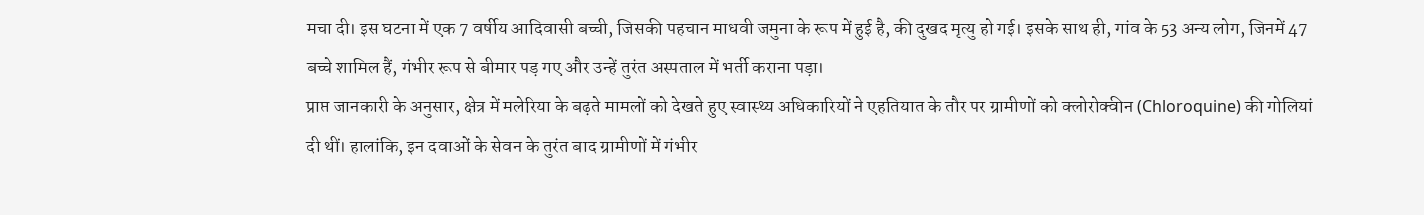मचा दी। इस घटना में एक 7 वर्षीय आदिवासी बच्ची, जिसकी पहचान माधवी जमुना के रूप में हुई है, की दुखद मृत्यु हो गई। इसके साथ ही, गांव के 53 अन्य लोग, जिनमें 47 बच्चे शामिल हैं, गंभीर रूप से बीमार पड़ गए और उन्हें तुरंत अस्पताल में भर्ती कराना पड़ा।
प्राप्त जानकारी के अनुसार, क्षेत्र में मलेरिया के बढ़ते मामलों को देखते हुए स्वास्थ्य अधिकारियों ने एहतियात के तौर पर ग्रामीणों को क्लोरोक्वीन (Chloroquine) की गोलियां दी थीं। हालांकि, इन दवाओं के सेवन के तुरंत बाद ग्रामीणों में गंभीर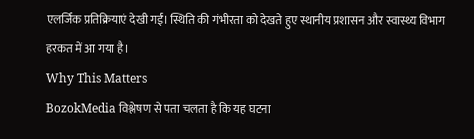एलर्जिक प्रतिक्रियाएं देखी गईं। स्थिति की गंभीरता को देखते हुए स्थानीय प्रशासन और स्वास्थ्य विभाग हरकत में आ गया है।
Why This Matters
BozokMedia विश्लेषण से पता चलता है कि यह घटना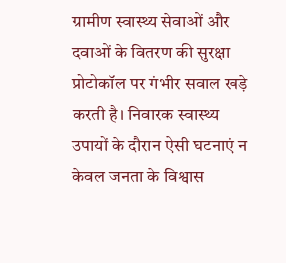ग्रामीण स्वास्थ्य सेवाओं और दवाओं के वितरण की सुरक्षा प्रोटोकॉल पर गंभीर सवाल खड़े करती है। निवारक स्वास्थ्य उपायों के दौरान ऐसी घटनाएं न केवल जनता के विश्वास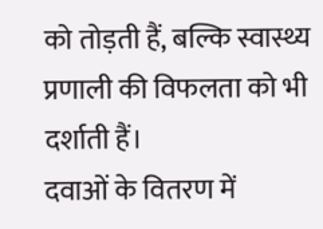को तोड़ती हैं, बल्कि स्वास्थ्य प्रणाली की विफलता को भी दर्शाती हैं।
दवाओं के वितरण में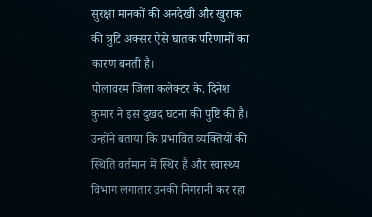सुरक्षा मानकों की अनदेखी और खुराक की त्रुटि अक्सर ऐसे घातक परिणामों का कारण बनती है।
पोलावरम जिला कलेक्टर के. दिनेश कुमार ने इस दुखद घटना की पुष्टि की है। उन्होंने बताया कि प्रभावित व्यक्तियों की स्थिति वर्तमान में स्थिर है और स्वास्थ्य विभाग लगातार उनकी निगरानी कर रहा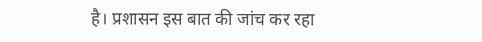है। प्रशासन इस बात की जांच कर रहा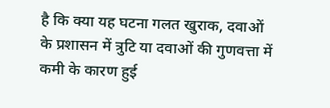है कि क्या यह घटना गलत खुराक, दवाओं के प्रशासन में त्रुटि या दवाओं की गुणवत्ता में कमी के कारण हुई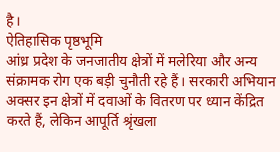है।
ऐतिहासिक पृष्ठभूमि
आंध्र प्रदेश के जनजातीय क्षेत्रों में मलेरिया और अन्य संक्रामक रोग एक बड़ी चुनौती रहे हैं। सरकारी अभियान अक्सर इन क्षेत्रों में दवाओं के वितरण पर ध्यान केंद्रित करते हैं, लेकिन आपूर्ति श्रृंखला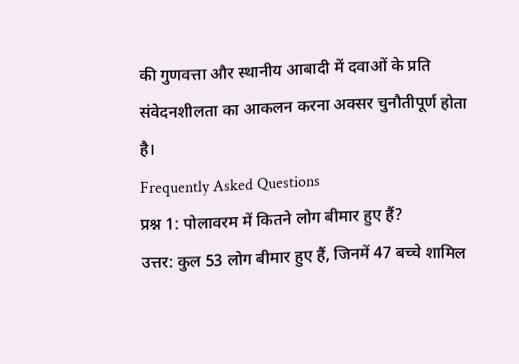की गुणवत्ता और स्थानीय आबादी में दवाओं के प्रति संवेदनशीलता का आकलन करना अक्सर चुनौतीपूर्ण होता है।
Frequently Asked Questions
प्रश्न 1: पोलावरम में कितने लोग बीमार हुए हैं?
उत्तर: कुल 53 लोग बीमार हुए हैं, जिनमें 47 बच्चे शामिल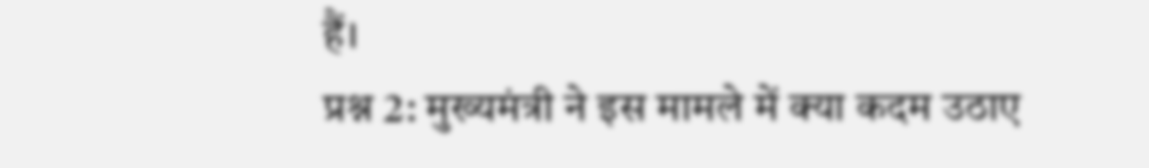हैं।
प्रश्न 2: मुख्यमंत्री ने इस मामले में क्या कदम उठाए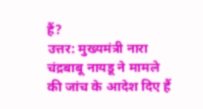हैं?
उत्तर: मुख्यमंत्री नारा चंद्रबाबू नायडू ने मामले की जांच के आदेश दिए हैं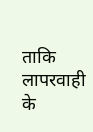ताकि लापरवाही के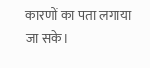कारणों का पता लगाया जा सके।